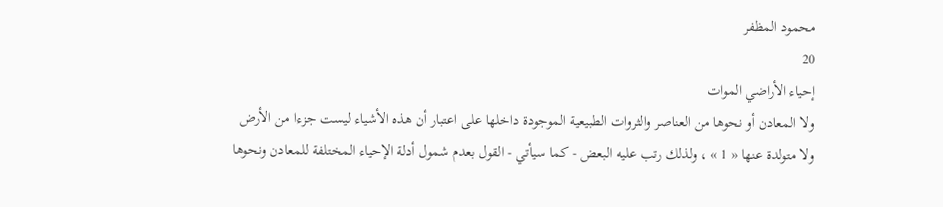محمود المظفر
20
إحياء الأراضي الموات
ولا المعادن أو نحوها من العناصر والثروات الطبيعية الموجودة داخلها على اعتبار أن هذه الأشياء ليست جزءا من الأرض ولا متولدة عنها « 1 » ، ولذلك رتب عليه البعض - كما سيأتي - القول بعدم شمول أدلة الإحياء المختلفة للمعادن ونحوها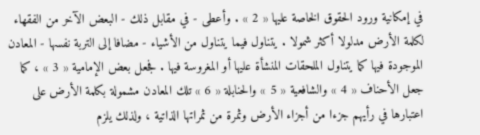في إمكانية ورود الحقوق الخاصة عليها « 2 » . وأعطى - في مقابل ذلك - البعض الآخر من الفقهاء لكلمة الأرض مدلولا أكثر شمولا . يتناول فيما يتناول من الأشياء - مضافا إلى التربة نفسها - المعادن الموجودة فيها كما يتناول الملحقات المنشأة عليها أو المغروسة فيها . فجعل بعض الإمامية « 3 » ، كما جعل الأحناف « 4 » والشافعية « 5 » والحنابلة « 6 » تلك المعادن مشمولة بكلمة الأرض على اعتبارها في رأيهم جزءا من أجزاء الأرض وثمرة من ثمراتها الذاتية ، ولذلك يلزم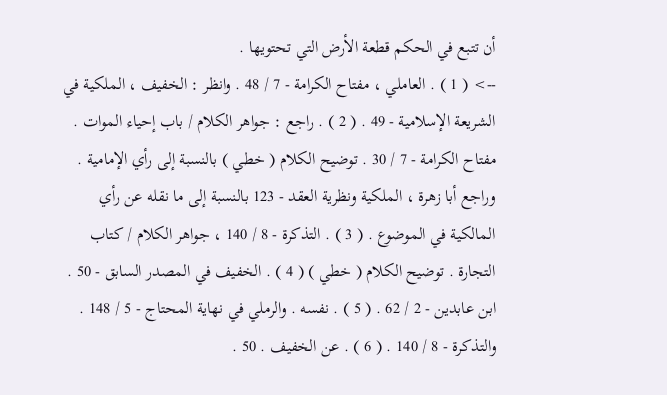أن تتبع في الحكم قطعة الأرض التي تحتويها .
--> ( 1 ) . العاملي ، مفتاح الكرامة - 7 / 48 . وانظر : الخفيف ، الملكية في الشريعة الإسلامية - 49 . ( 2 ) . راجع : جواهر الكلام / باب إحياء الموات . مفتاح الكرامة - 7 / 30 . توضيح الكلام ( خطي ) بالنسبة إلى رأي الإمامية . وراجع أبا زهرة ، الملكية ونظرية العقد - 123 بالنسبة إلى ما نقله عن رأي المالكية في الموضوع . ( 3 ) . التذكرة - 8 / 140 ، جواهر الكلام / كتاب التجارة . توضيح الكلام ( خطي ) ( 4 ) . الخفيف في المصدر السابق - 50 . ابن عابدين - 2 / 62 . ( 5 ) . نفسه . والرملي في نهاية المحتاج - 5 / 148 . والتذكرة - 8 / 140 . ( 6 ) . عن الخفيف . 50 .